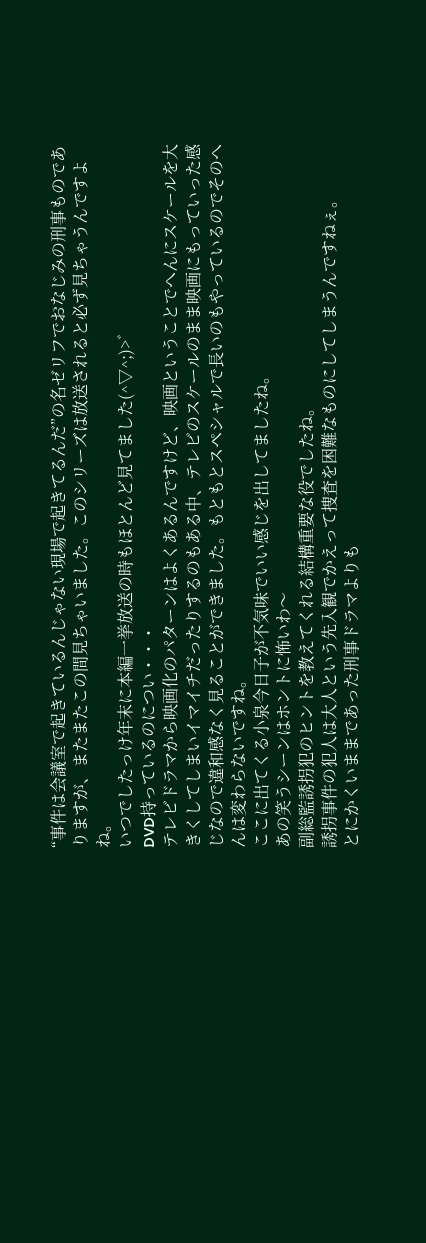“事件は会議室で起きているんじゃない現場で起きてるんだ”の名ゼリフでおなじみの刑事ものでありますが、またまたこの間見ちゃいました。このシリーズは放送されると必ず見ちゃうんですよね。
いつでしたっけ年末に本編一挙放送の時もほとんど見てました(^▽^;)>゛
DVD持っているのについ・・・
テレビドラマから映画化のパターンはよくあるんですけど、映画ということでへんにスケールを大きくしてしまいイマイチだったりするのもある中、テレビのスケールのまま映画にもっていった感じなので違和感なく見ることができました。もともとスペシャルで長いのもやっているのでそのへんは変わらないですね。
ここに出てくる小泉今日子が不気味でいい感じを出してましたね。
あの笑うシーンはホントに怖いわ〜
副総監誘拐犯のヒントを教えてくれる結構重要な役でしたね。
誘拐事件の犯人は大人という先入観でかえって捜査を困難なものにしてしまうんですねぇ。
とにかくいままであった刑事ドラマよりも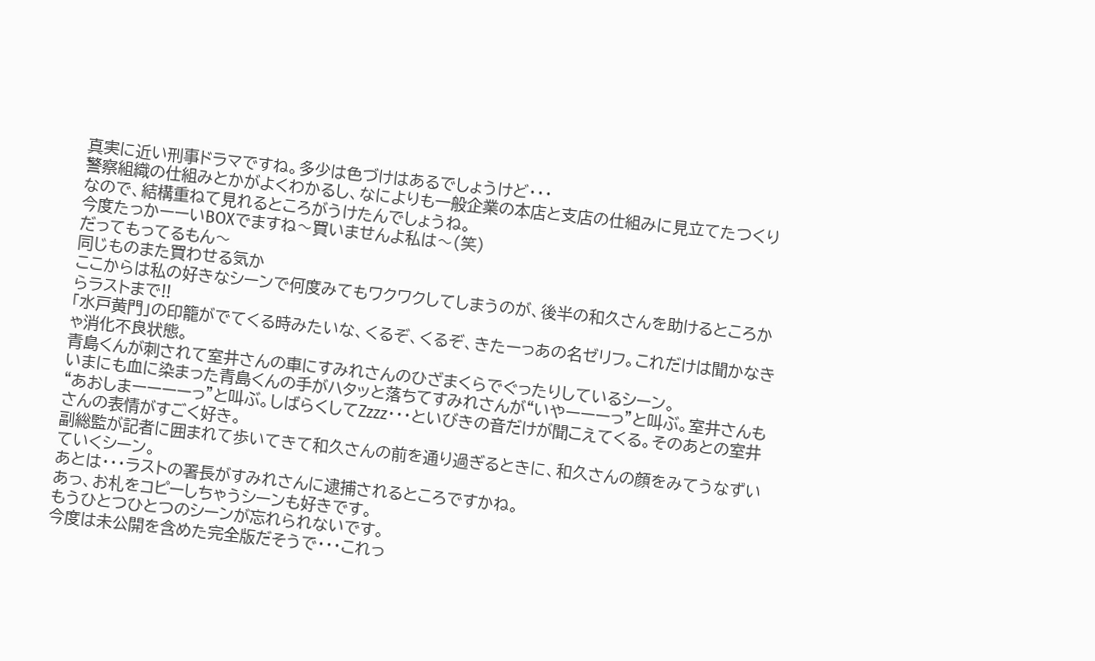真実に近い刑事ドラマですね。多少は色づけはあるでしょうけど・・・
警察組織の仕組みとかがよくわかるし、なによりも一般企業の本店と支店の仕組みに見立てたつくりなので、結構重ねて見れるところがうけたんでしょうね。
今度たっかーーいBOXでますね〜買いませんよ私は〜(笑)
だってもってるもん〜
同じものまた買わせる気か
ここからは私の好きなシーンで何度みてもワクワクしてしまうのが、後半の和久さんを助けるところからラストまで!!
「水戸黄門」の印籠がでてくる時みたいな、くるぞ、くるぞ、きたーっあの名ゼリフ。これだけは聞かなきゃ消化不良状態。
青島くんが刺されて室井さんの車にすみれさんのひざまくらでぐったりしているシーン。
いまにも血に染まった青島くんの手がハタッと落ちてすみれさんが“いやーーーっ”と叫ぶ。室井さんも“あおしまーーーーっ”と叫ぶ。しばらくしてZzzz・・・といびきの音だけが聞こえてくる。そのあとの室井さんの表情がすごく好き。
副総監が記者に囲まれて歩いてきて和久さんの前を通り過ぎるときに、和久さんの顔をみてうなずいていくシーン。
あとは・・・ラストの署長がすみれさんに逮捕されるところですかね。
あっ、お札をコピーしちゃうシーンも好きです。
もうひとつひとつのシーンが忘れられないです。
今度は未公開を含めた完全版だそうで・・・これっ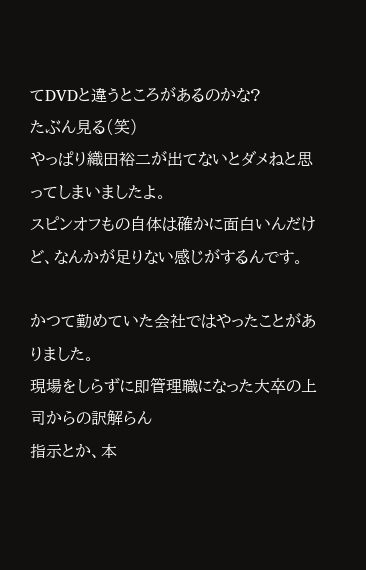てDVDと違うところがあるのかな?
たぶん見る(笑)
やっぱり織田裕二が出てないとダメねと思ってしまいましたよ。
スピンオフもの自体は確かに面白いんだけど、なんかが足りない感じがするんです。

かつて勤めていた会社ではやったことがありました。
現場をしらずに即管理職になった大卒の上司からの訳解らん
指示とか、本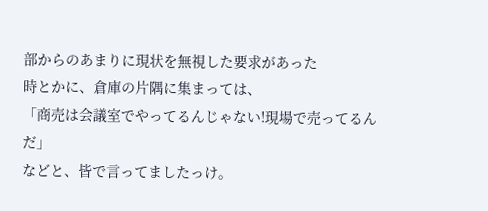部からのあまりに現状を無視した要求があった
時とかに、倉庫の片隅に集まっては、
「商売は会議室でやってるんじゃない!現場で売ってるんだ」
などと、皆で言ってましたっけ。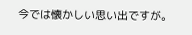今では懐かしい思い出ですが。